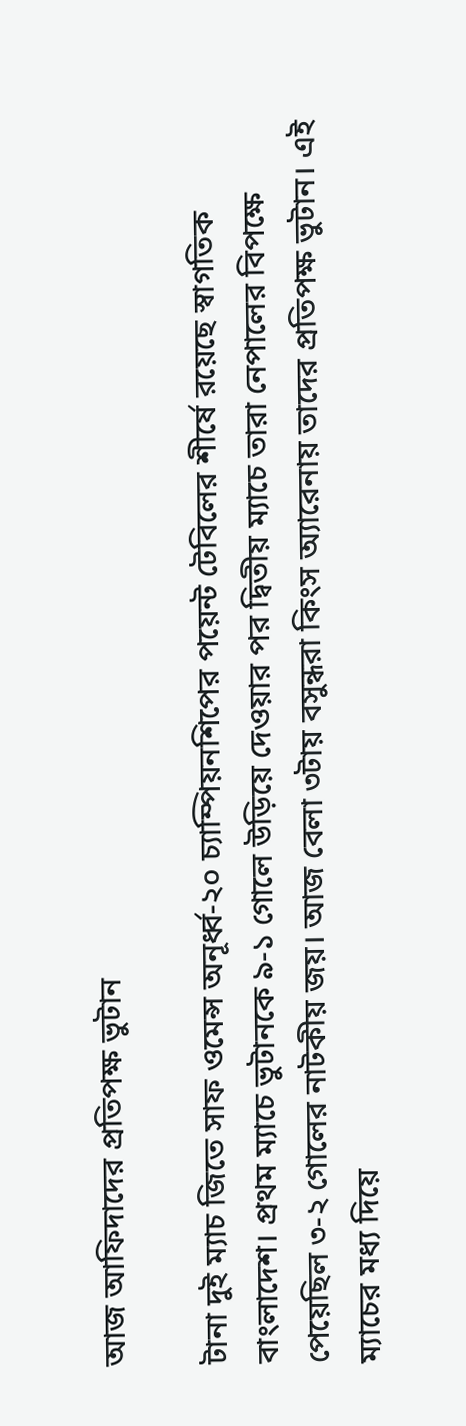আজ আফিদাদের প্রতিপক্ষ ভুটান

টানা দুই ম্যাচ জিতে সাফ ওমেন্স অনূর্ধ্ব-২০ চ্যাম্পিয়নশিপের পয়েন্ট টেবিলের শীর্ষে রয়েছে স্বাগতিক বাংলাদেশ। প্রথম ম্যাচে ভুটানকে ৯-১ গোলে উড়িয়ে দেওয়ার পর দ্বিতীয় ম্যাচে তারা নেপালের বিপক্ষে পেয়েছিল ৩-২ গোলের নাটকীয় জয়। আজ বেলা ৩টায় বসুন্ধরা কিংস অ্যারেনায় তাদের প্রতিপক্ষ ভুটান। এই ম্যাচের মধ্য দিয়ে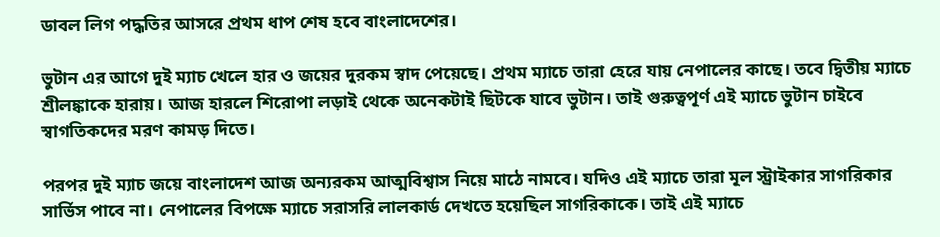ডাবল লিগ পদ্ধতির আসরে প্রথম ধাপ শেষ হবে বাংলাদেশের।

ভুটান এর আগে দুই ম্যাচ খেলে হার ও জয়ের দুরকম স্বাদ পেয়েছে। প্রথম ম্যাচে তারা হেরে যায় নেপালের কাছে। তবে দ্বিতীয় ম্যাচে শ্রীলঙ্কাকে হারায়। আজ হারলে শিরোপা লড়াই থেকে অনেকটাই ছিটকে যাবে ভুটান। তাই গুরুত্বপূর্ণ এই ম্যাচে ভুটান চাইবে স্বাগতিকদের মরণ কামড় দিতে।

পরপর দুই ম্যাচ জয়ে বাংলাদেশ আজ অন্যরকম আত্মবিশ্বাস নিয়ে মাঠে নামবে। যদিও এই ম্যাচে তারা মূল স্ট্রাইকার সাগরিকার সার্ভিস পাবে না। নেপালের বিপক্ষে ম্যাচে সরাসরি লালকার্ড দেখতে হয়েছিল সাগরিকাকে। তাই এই ম্যাচে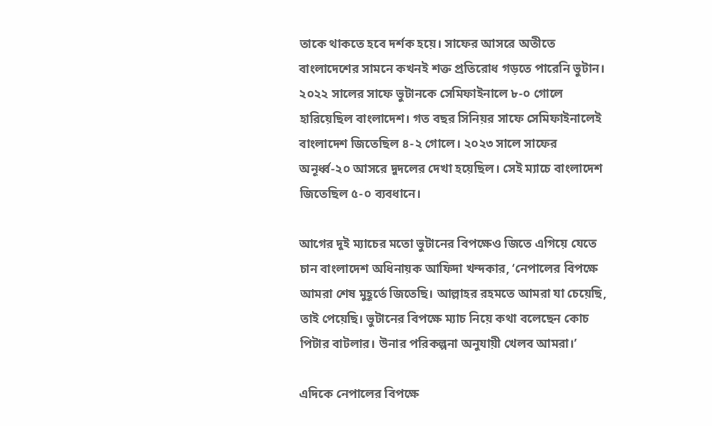তাকে থাকতে হবে দর্শক হয়ে। সাফের আসরে অতীতে বাংলাদেশের সামনে কখনই শক্ত প্রতিরোধ গড়তে পারেনি ভুটান। ২০২২ সালের সাফে ভুটানকে সেমিফাইনালে ৮-০ গোলে হারিয়েছিল বাংলাদেশ। গত বছর সিনিয়র সাফে সেমিফাইনালেই বাংলাদেশ জিতেছিল ৪-২ গোলে। ২০২৩ সালে সাফের অনূর্ধ্ব-২০ আসরে দুদলের দেখা হয়েছিল। সেই ম্যাচে বাংলাদেশ জিতেছিল ৫-০ ব্যবধানে।

আগের দুই ম্যাচের মতো ভুটানের বিপক্ষেও জিতে এগিয়ে যেতে চান বাংলাদেশ অধিনায়ক আফিদা খন্দকার, ‘নেপালের বিপক্ষে আমরা শেষ মুহূর্তে জিতেছি। আল্লাহর রহমতে আমরা যা চেয়েছি, তাই পেয়েছি। ভুটানের বিপক্ষে ম্যাচ নিয়ে কথা বলেছেন কোচ পিটার বাটলার। উনার পরিকল্পনা অনুযায়ী খেলব আমরা।’

এদিকে নেপালের বিপক্ষে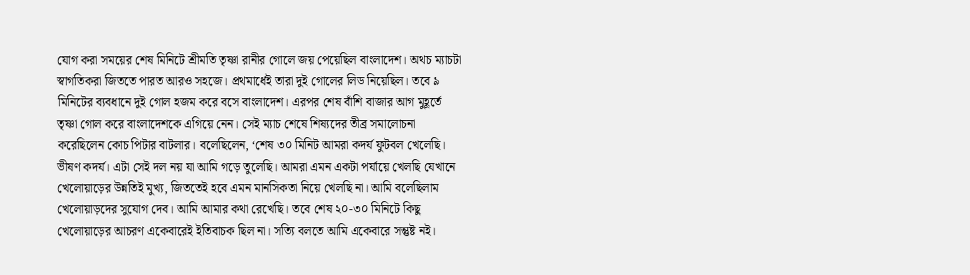যোগ করা সময়ের শেষ মিনিটে শ্রীমতি তৃষ্ণা রানীর গোলে জয় পেয়েছিল বাংলাদেশ। অথচ ম্যাচটা স্বাগতিকরা জিততে পারত আরও সহজে। প্রথমার্ধেই তারা দুই গোলের লিড নিয়েছিল। তবে ৯ মিনিটের ব্যবধানে দুই গোল হজম করে বসে বাংলাদেশ। এরপর শেষ বাঁশি বাজার আগ মুহূর্তে তৃষ্ণা গোল করে বাংলাদেশকে এগিয়ে নেন। সেই ম্যাচ শেষে শিষ্যদের তীব্র সমালোচনা করেছিলেন কোচ পিটার বাটলার। বলেছিলেন, ‘শেষ ৩০ মিনিট আমরা কদর্য ফুটবল খেলেছি। ভীষণ কদর্য। এটা সেই দল নয় যা আমি গড়ে তুলেছি। আমরা এমন একটা পর্যায়ে খেলছি যেখানে খেলোয়াড়ের উন্নতিই মুখ্য, জিততেই হবে এমন মানসিকতা নিয়ে খেলছি না। আমি বলেছিলাম খেলোয়াড়দের সুযোগ দেব। আমি আমার কথা রেখেছি। তবে শেষ ২০-৩০ মিনিটে কিছু খেলোয়াড়ের আচরণ একেবারেই ইতিবাচক ছিল না। সত্যি বলতে আমি একেবারে সন্তুষ্ট নই।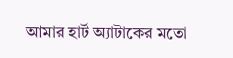আমার হার্ট অ্যাটাকের মতো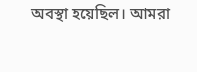অবস্থা হয়েছিল। আমরা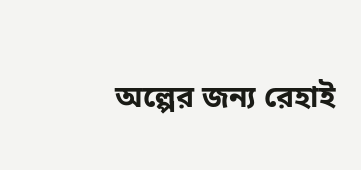অল্পের জন্য রেহাই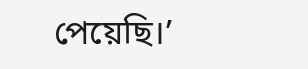পেয়েছি।’